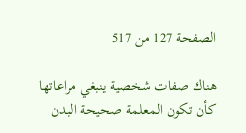الصفحة 127 من 517

هناك صفات شخصية ينبغي مراعاتها كأن تكون المعلمة صحيحة البدن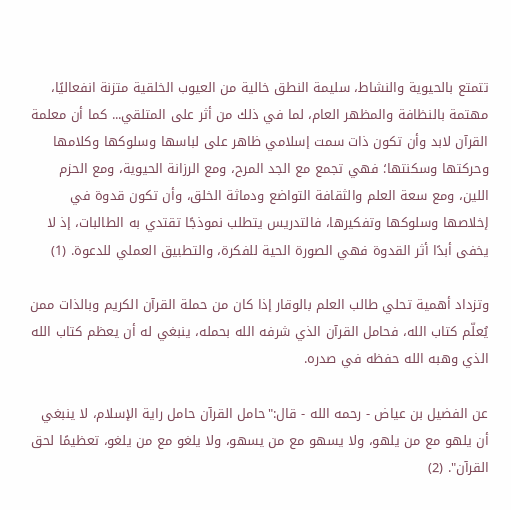تتمتع بالحيوية والنشاط، سليمة النطق خالية من العيوب الخلقية متزنة انفعاليًا، مهتمة بالنظافة والمظهر العام، لما في ذلك من أثر على المتلقي... كما أن معلمة القرآن لابد وأن تكون ذات سمت إسلامي ظاهر على لباسها وسلوكها وكلامها وحركتها وسكنتها؛ فهي تجمع مع الجد المرح، ومع الرزانة الحيوية، ومع الحزم اللين، ومع سعة العلم والثقافة التواضع ودماثة الخلق، وأن تكون قدوة في إخلاصها وسلوكها وتفكيرها، فالتدريس يتطلب نموذجًا تقتدي به الطالبات، إذ لا يخفى أبدًا أثر القدوة فهي الصورة الحية للفكرة، والتطبيق العملي للدعوة. (1)

وتزداد أهمية تحلي طالب العلم بالوقار إذا كان من حملة القرآن الكريم وبالذات ممن يُعلّم كتاب الله، فحامل القرآن الذي شرفه الله بحمله، ينبغي له أن يعظم كتاب الله الذي وهبه الله حفظه في صدره.

عن الفضيل بن عياض - رحمه الله - قال:"حامل القرآن حامل راية الإسلام، لا ينبغي أن يلهو مع من يلهو، ولا يسهو مع من يسهو، ولا يلغو مع من يلغو، تعظيمًا لحق القرآن". (2)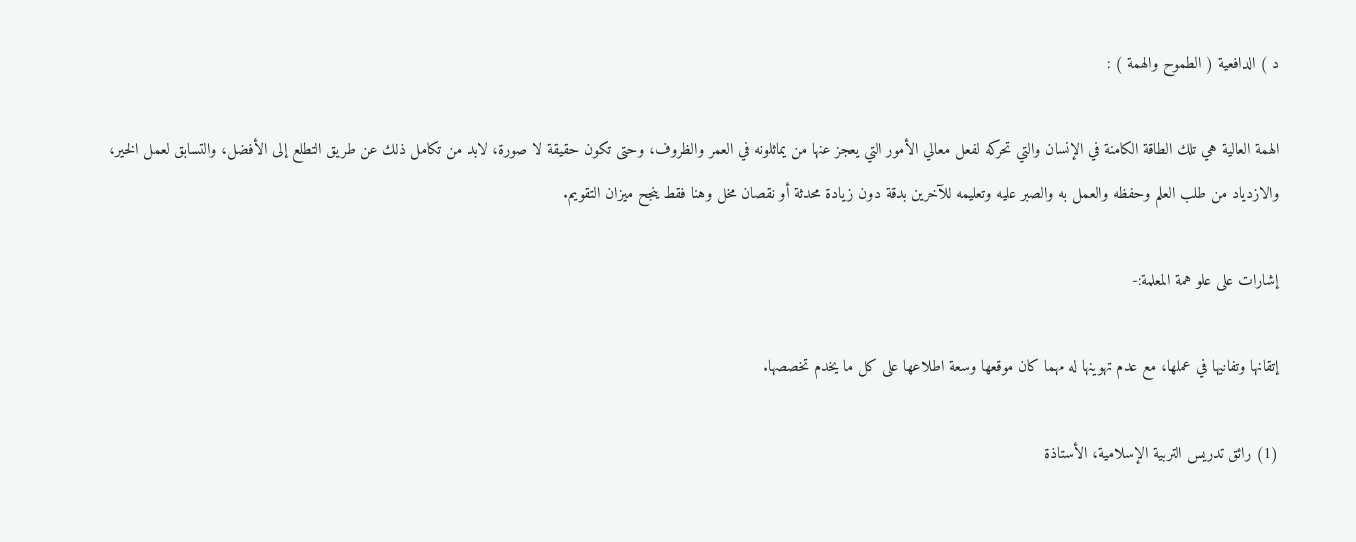د ) الدافعية ( الطموح والهمة ) :

الهمة العالية هي تلك الطاقة الكامنة في الإنسان والتي تحركه لفعل معالي الأمور التي يعجز عنها من يماثلونه في العمر والظروف، وحتى تكون حقيقة لا صورة، لابد من تكامل ذلك عن طريق التطلع إلى الأفضل، والتسابق لعمل الخير، والازدياد من طلب العلم وحفظه والعمل به والصبر عليه وتعليمه للآخرين بدقة دون زيادة محدثة أو نقصان مخل وهنا فقط ينجح ميزان التقويم.

إشارات على علو همة المعلمة:-

إتقانها وتفانيها في عملها، مع عدم تهوينها له مهما كان موقعها وسعة اطلاعها على كل ما يخدم تخصصها.

(1) رائق تدريس التربية الإسلامية، الأستاذة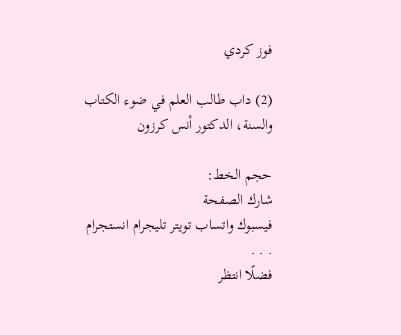فوز كردي

(2) داب طالب العلم في ضوء الكتاب والسنة، الدكتور أنس كرزون

حجم الخط:
شارك الصفحة
فيسبوك واتساب تويتر تليجرام انستجرام
. . .
فضلًا انتظر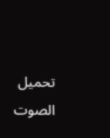تحميل الصوت